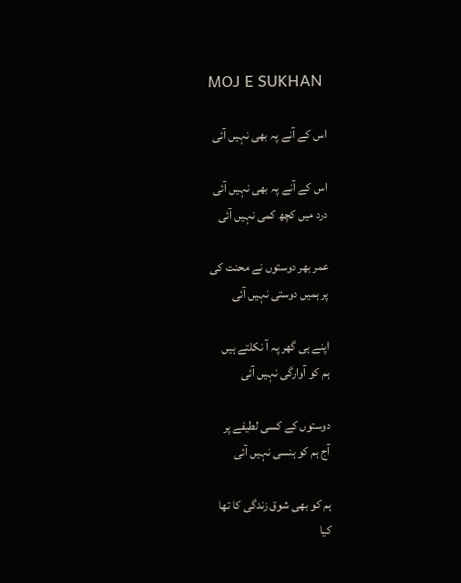MOJ E SUKHAN

اس کے آنے پہ بھی نہیں آئی

اس کے آنے پہ بھی نہیں آئی
درد میں کچھ کمی نہیں آئی

عمر بھر دوستوں نے محنت کی
پر ہمیں دوستی نہیں آئی

اپنے ہی گھر پہ آ نکلتے ہیں
ہم کو آوارگی نہیں آئی

دوستوں کے کسی لطیفے پر
آج ہم کو ہنسی نہیں آئی

ہم کو بھی شوق زندگی کا تھا
کیا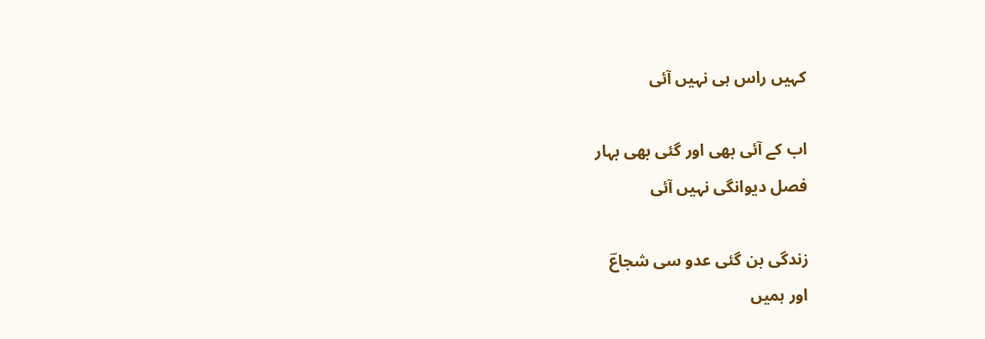کہیں راس ہی نہیں آئی

اب کے آئی بھی اور گئی بھی بہار
فصل دیوانگی نہیں آئی

زندگی بن گئی عدو سی شجاعؔ
اور ہمیں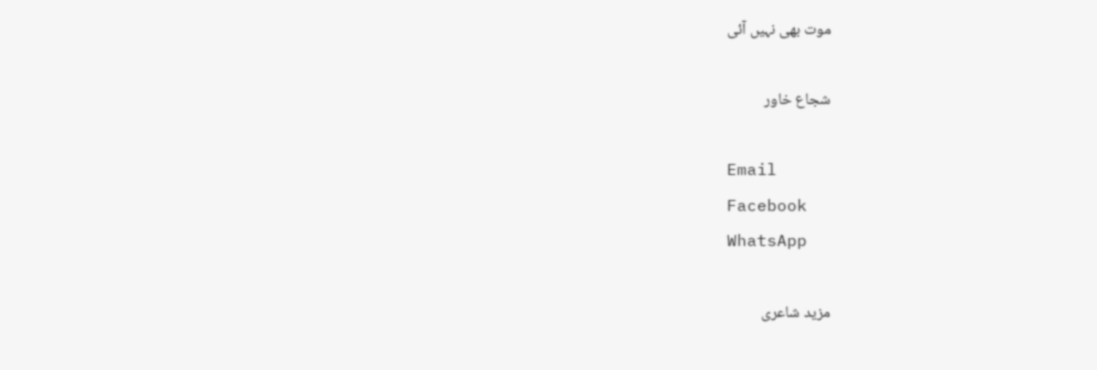موت بھی نہیں آئی

شجاع خاور

Email
Facebook
WhatsApp

مزید شاعری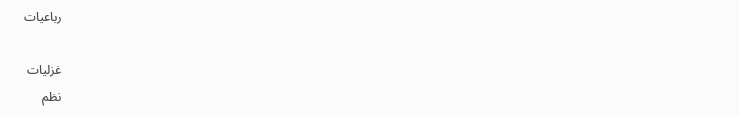رباعیات

غزلیات
نظم